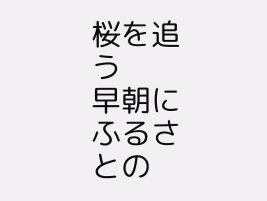桜を追う
早朝にふるさとの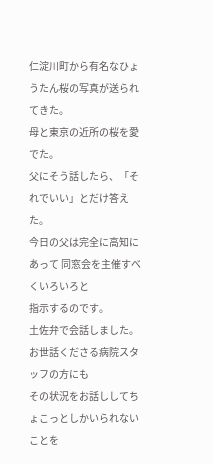仁淀川町から有名なひょうたん桜の写真が送られてきた。
母と東京の近所の桜を愛でた。
父にそう話したら、「それでいい」とだけ答えた。
今日の父は完全に高知にあって 同窓会を主催すべくいろいろと
指示するのです。
土佐弁で会話しました。お世話くださる病院スタッフの方にも
その状況をお話ししてちょこっとしかいられないことを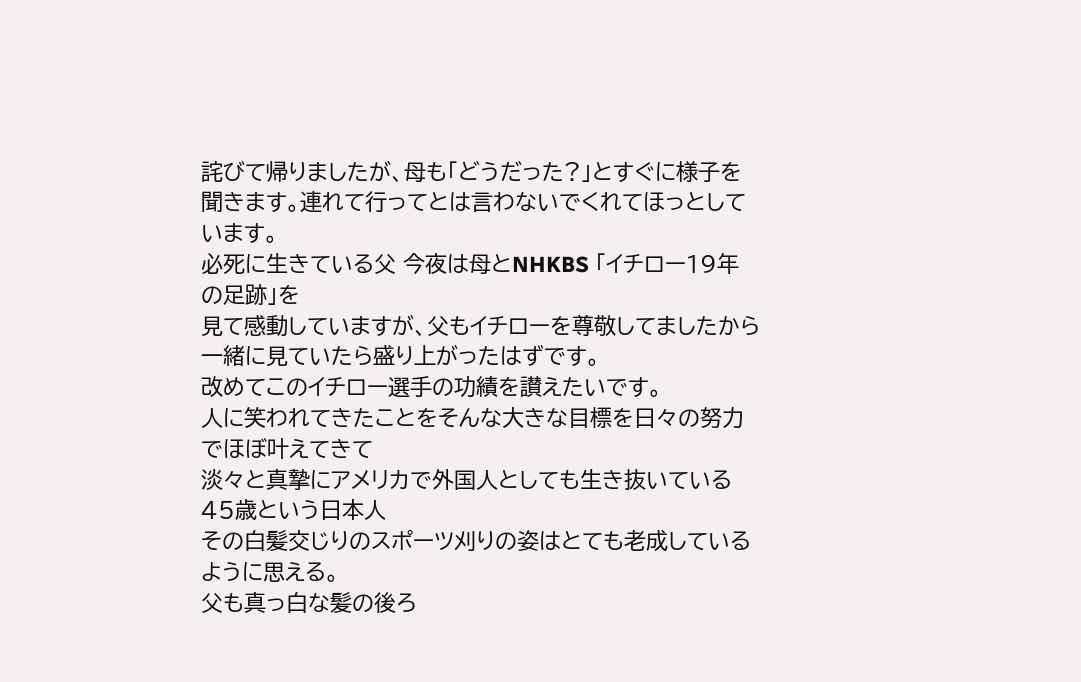詫びて帰りましたが、母も「どうだった?」とすぐに様子を
聞きます。連れて行ってとは言わないでくれてほっとしています。
必死に生きている父 今夜は母とNHKBS 「イチロー19年の足跡」を
見て感動していますが、父もイチローを尊敬してましたから
一緒に見ていたら盛り上がったはずです。
改めてこのイチロー選手の功績を讃えたいです。
人に笑われてきたことをそんな大きな目標を日々の努力でほぼ叶えてきて
淡々と真摯にアメリカで外国人としても生き抜いている45歳という日本人
その白髪交じりのスポーツ刈りの姿はとても老成しているように思える。
父も真っ白な髪の後ろ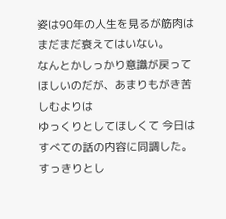姿は90年の人生を見るが筋肉はまだまだ衰えてはいない。
なんとかしっかり意識が戻ってほしいのだが、あまりもがき苦しむよりは
ゆっくりとしてほしくて 今日はすべての話の内容に同調した。
すっきりとし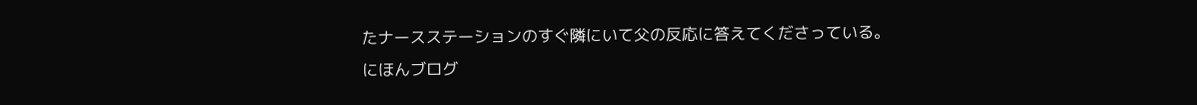たナースステーションのすぐ隣にいて父の反応に答えてくださっている。
にほんブログ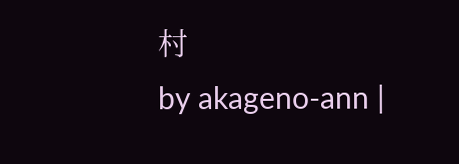村
by akageno-ann |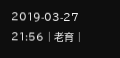2019-03-27 21:56 | 老育 |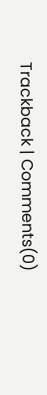Trackback | Comments(0)